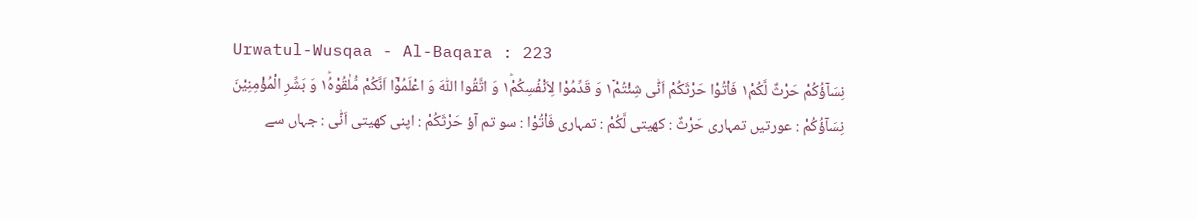Urwatul-Wusqaa - Al-Baqara : 223
نِسَآؤُكُمْ حَرْثٌ لَّكُمْ١۪ فَاْتُوْا حَرْثَكُمْ اَنّٰى شِئْتُمْ١٘ وَ قَدِّمُوْا لِاَنْفُسِكُمْ١ؕ وَ اتَّقُوا اللّٰهَ وَ اعْلَمُوْۤا اَنَّكُمْ مُّلٰقُوْهُ١ؕ وَ بَشِّرِ الْمُؤْمِنِیْنَ
نِسَآؤُكُمْ : عورتیں تمہاری حَرْثٌ : کھیتی لَّكُمْ : تمہاری فَاْتُوْا : سو تم آؤ حَرْثَكُمْ : اپنی کھیتی اَنّٰى : جہاں سے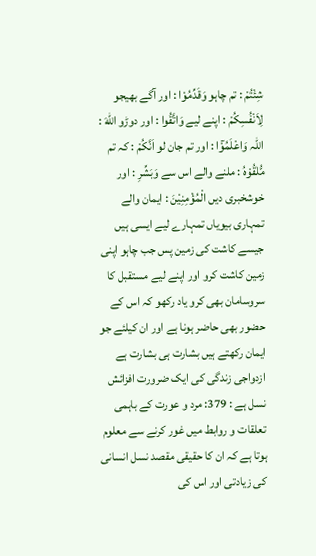شِئْتُمْ : تم چاہو وَقَدِّمُوْا : اور آگے بھیجو لِاَنْفُسِكُمْ : اپنے لیے وَاتَّقُوا : اور دوڑو اللّٰهَ : اللہ وَاعْلَمُوْٓا : اور تم جان لو اَنَّكُمْ : کہ تم مُّلٰقُوْهُ : ملنے والے اس سے وَبَشِّرِ : اور خوشخبری دیں الْمُؤْمِنِيْنَ : ایمان والے
تمہاری بیویاں تمہارے لیے ایسی ہیں جیسے کاشت کی زمین پس جب چاہو اپنی زمین کاشت کرو اور اپنے لیے مستقبل کا سروسامان بھی کرو یاد رکھو کہ اس کے حضور بھی حاضر ہونا ہے اور ان کیلئے جو ایمان رکھتے ہیں بشارت ہی بشارت ہے
ازدواجی زندگی کی ایک ضرورت افزائش نسل ہے : 379: مرد و عورت کے باہمی تعلقات و روابط میں غور کرنے سے معلوم ہوتا ہے کہ ان کا حقیقی مقصد نسل انسانی کی زیادتی اور اس کی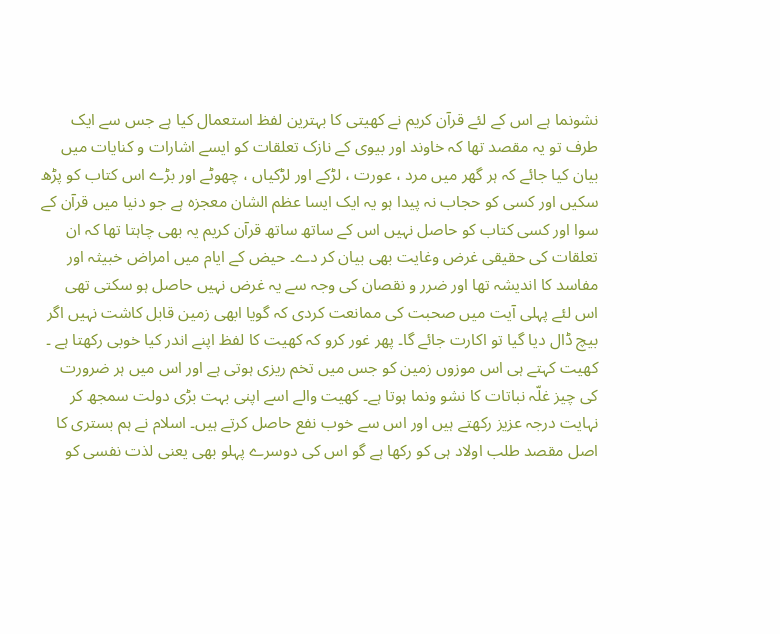نشونما ہے اس کے لئے قرآن کریم نے کھیتی کا بہترین لفظ استعمال کیا ہے جس سے ایک طرف تو یہ مقصد تھا کہ خاوند اور بیوی کے نازک تعلقات کو ایسے اشارات و کنایات میں بیان کیا جائے کہ ہر گھر میں مرد ، عورت ، لڑکے اور لڑکیاں ، چھوٹے اور بڑے اس کتاب کو پڑھ سکیں اور کسی کو حجاب نہ پیدا ہو یہ ایک ایسا عظم الشان معجزہ ہے جو دنیا میں قرآن کے سوا اور کسی کتاب کو حاصل نہیں اس کے ساتھ ساتھ قرآن کریم یہ بھی چاہتا تھا کہ ان تعلقات کی حقیقی غرض وغایت بھی بیان کر دے۔ حیض کے ایام میں امراض خبیثہ اور مفاسد کا اندیشہ تھا اور ضرر و نقصان کی وجہ سے یہ غرض نہیں حاصل ہو سکتی تھی اس لئے پہلی آیت میں صحبت کی ممانعت کردی کہ گویا ابھی زمین قابل کاشت نہیں اگر بیچ ڈال دیا گیا تو اکارت جائے گا۔ پھر غور کرو کہ کھیت کا لفظ اپنے اندر کیا خوبی رکھتا ہے ۔ کھیت کہتے ہی اس موزوں زمین کو جس میں تخم ریزی ہوتی ہے اور اس میں ہر ضرورت کی چیز غلّہ نباتات کا نشو ونما ہوتا ہے۔ کھیت والے اسے اپنی بہت بڑی دولت سمجھ کر نہایت درجہ عزیز رکھتے ہیں اور اس سے خوب نفع حاصل کرتے ہیں۔ اسلام نے ہم بستری کا اصل مقصد طلب اولاد ہی کو رکھا ہے گو اس کی دوسرے پہلو بھی یعنی لذت نفسی کو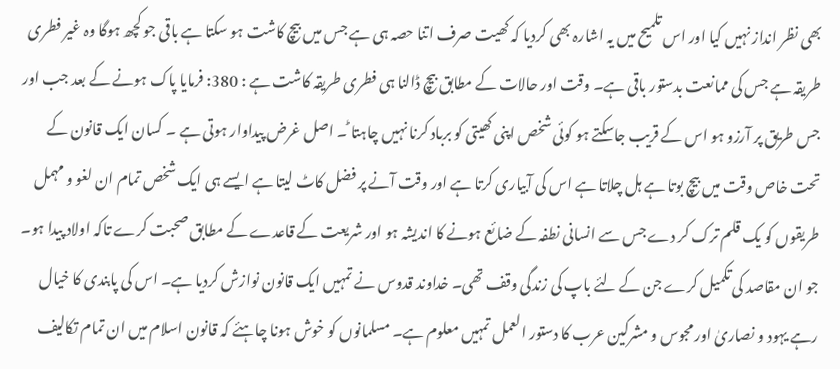بھی نظر انداز نہیں کیا اور اس تلمیح میں یہ اشارہ بھی کردیا کہ کھیت صرف اتنا حصہ ہی ہے جس میں بیچ کاشت ہو سکتا ہے باقی جو کچھ ہوگا وہ غیر فطری طریقہ ہے جس کی ممانعت بدستور باقی ہے۔ وقت اور حالات کے مطابق بیچ ڈالنا ہی فطری طریقہ کاشت ہے : 380: فرمایا پاک ہونے کے بعد جب اور جس طریق پر آرزو ہو اس کے قریب جاسکتے ہو کوئی شخص اپنی کھیتی کو برباد کرنا نہیں چاہتا ؕ۔ اصل غرض پیداوار ہوتی ہے ۔ کسان ایک قانون کے تحت خاص وقت میں بیچ بوتا ہے ہل چلاتا ہے اس کی آبیاری کرتا ہے اور وقت آنے پر فضل کاٹ لیتا ہے ایسے ہی ایک شخص تمام ان لغو و مہمل طریقوں کو یک قلم ترک کر دے جس سے انسانی نطفہ کے ضائع ہونے کا اندیشہ ہو اور شریعت کے قاعدے کے مطابق صحبت کرے تاکہ اولاد پیدا ہو۔ جو ان مقاصد کی تکمیل کرے جن کے لئے باپ کی زندگی وقف تھی۔ خداوند قدوس نے تمہیں ایک قانون نوازش کردیا ہے۔ اس کی پابندی کا خیال رہے یہود و نصاریٰ اور مجوس و مشرکین عرب کا دستور العمل تمہیں معلوم ہے۔ مسلمانوں کو خوش ہونا چاہئے کہ قانون اسلام میں ان تمام تکالیف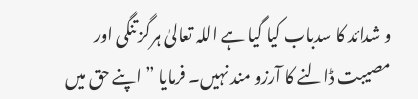و شدائد کا سدباب کیا گیا ہے اللہ تعالیٰ ہرگز تنگی اور مصیبت ڈالنے کا آرزو مند نہیں۔ فرمایا ” اپنے حق میں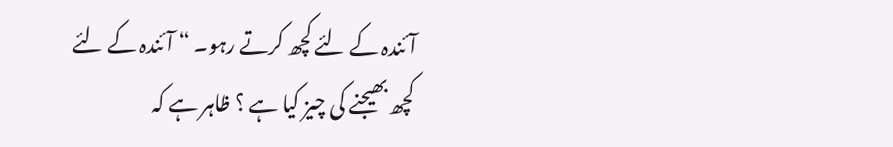آئندہ کے لئے کچھ کرتے رہو۔ “ آئندہ کے لئے کچھ بھیجنے کی چیز کیا ہے ؟ ظاہر ہے کہ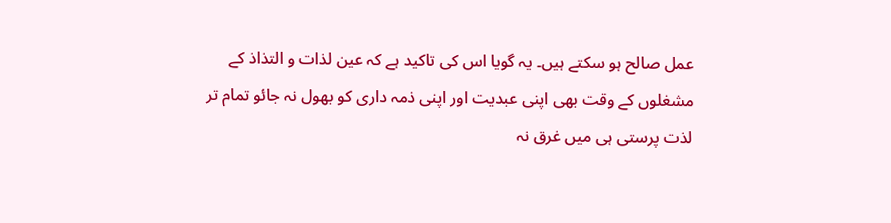عمل صالح ہو سکتے ہیں۔ یہ گویا اس کی تاکید ہے کہ عین لذات و التذاذ کے مشغلوں کے وقت بھی اپنی عبدیت اور اپنی ذمہ داری کو بھول نہ جائو تمام تر لذت پرستی ہی میں غرق نہ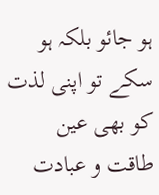ہو جائو بلکہ ہو سکے تو اپنی لذت کو بھی عین طاقت و عبادت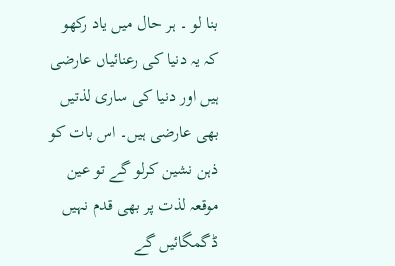بنا لو ۔ ہر حال میں یاد رکھو کہ یہ دنیا کی رعنائیاں عارضی ہیں اور دنیا کی ساری لذتیں بھی عارضی ہیں۔ اس بات کو ذہن نشین کرلو گے تو عین موقعہ لذت پر بھی قدم نہیں ڈگمگائیں گے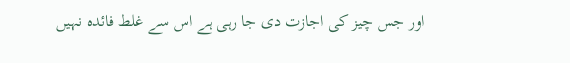اور جس چیز کی اجازت دی جا رہی ہے اس سے غلط فائدہ نہیں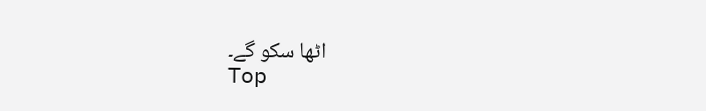اٹھا سکو گے۔
Top